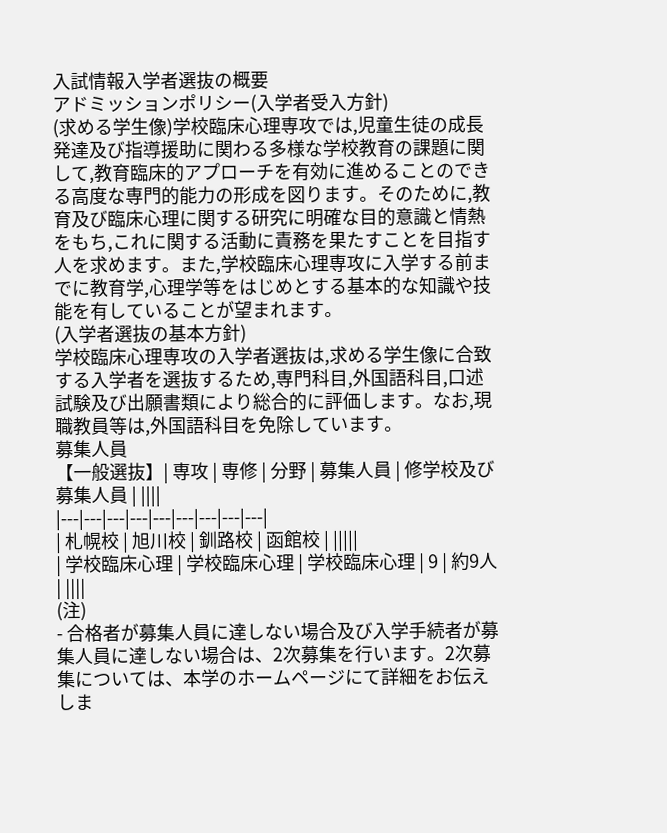入試情報入学者選抜の概要
アドミッションポリシー(入学者受入方針)
(求める学生像)学校臨床心理専攻では,児童生徒の成長発達及び指導援助に関わる多様な学校教育の課題に関して,教育臨床的アプローチを有効に進めることのできる高度な専門的能力の形成を図ります。そのために,教育及び臨床心理に関する研究に明確な目的意識と情熱をもち,これに関する活動に責務を果たすことを目指す人を求めます。また,学校臨床心理専攻に入学する前までに教育学,心理学等をはじめとする基本的な知識や技能を有していることが望まれます。
(入学者選抜の基本方針)
学校臨床心理専攻の入学者選抜は,求める学生像に合致する入学者を選抜するため,専門科目,外国語科目,口述試験及び出願書類により総合的に評価します。なお,現職教員等は,外国語科目を免除しています。
募集人員
【一般選抜】| 専攻 | 専修 | 分野 | 募集人員 | 修学校及び募集人員 | ||||
|---|---|---|---|---|---|---|---|---|
| 札幌校 | 旭川校 | 釧路校 | 函館校 | |||||
| 学校臨床心理 | 学校臨床心理 | 学校臨床心理 | 9 | 約9人 | ||||
(注)
- 合格者が募集人員に達しない場合及び入学手続者が募集人員に達しない場合は、2次募集を行います。2次募集については、本学のホームページにて詳細をお伝えしま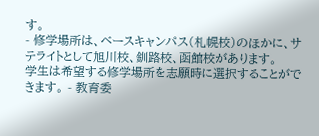す。
- 修学場所は、ベースキャンパス(札幌校)のほかに、サテライトとして旭川校、釧路校、函館校があります。
学生は希望する修学場所を志願時に選択することができます。 - 教育委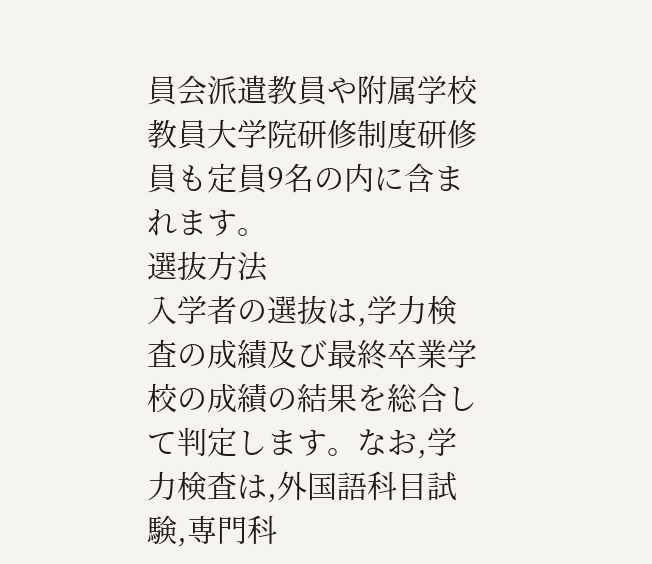員会派遣教員や附属学校教員大学院研修制度研修員も定員9名の内に含まれます。
選抜方法
入学者の選抜は,学力検査の成績及び最終卒業学校の成績の結果を総合して判定します。なお,学力検査は,外国語科目試験,専門科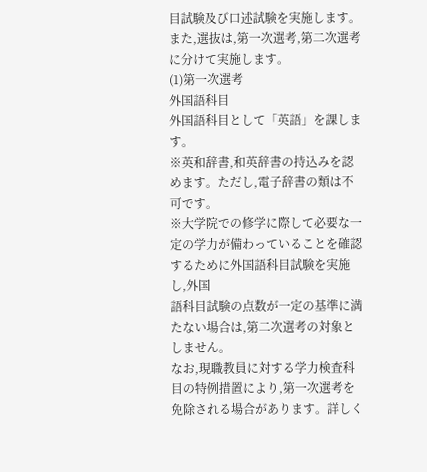目試験及び口述試験を実施します。
また,選抜は,第一次選考,第二次選考に分けて実施します。
(1)第一次選考
外国語科目
外国語科目として「英語」を課します。
※英和辞書,和英辞書の持込みを認めます。ただし,電子辞書の類は不可です。
※大学院での修学に際して必要な一定の学力が備わっていることを確認するために外国語科目試験を実施し,外国
語科目試験の点数が一定の基準に満たない場合は,第二次選考の対象としません。
なお,現職教員に対する学力検査科目の特例措置により,第一次選考を免除される場合があります。詳しく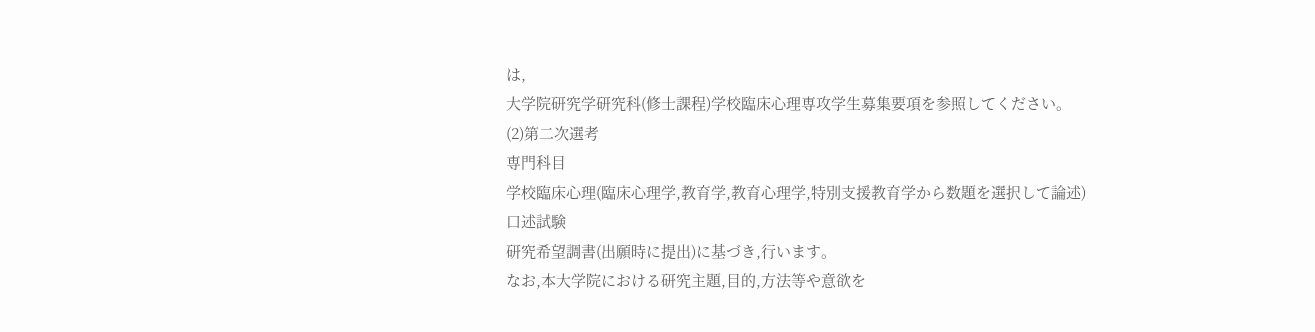は,
大学院研究学研究科(修士課程)学校臨床心理専攻学生募集要項を参照してください。
(2)第二次選考
専門科目
学校臨床心理(臨床心理学,教育学,教育心理学,特別支援教育学から数題を選択して論述)
口述試験
研究希望調書(出願時に提出)に基づき,行います。
なお,本大学院における研究主題,目的,方法等や意欲を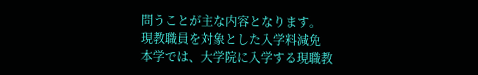問うことが主な内容となります。
現教職員を対象とした入学料減免
本学では、大学院に入学する現職教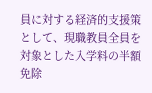員に対する経済的支援策として、現職教員全員を対象とした入学料の半額免除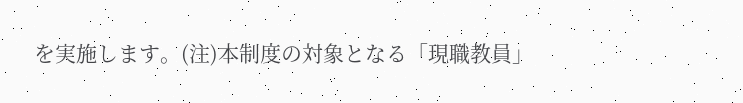を実施します。(注)本制度の対象となる「現職教員」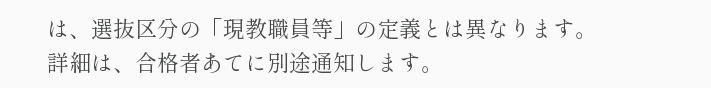は、選抜区分の「現教職員等」の定義とは異なります。詳細は、合格者あてに別途通知します。